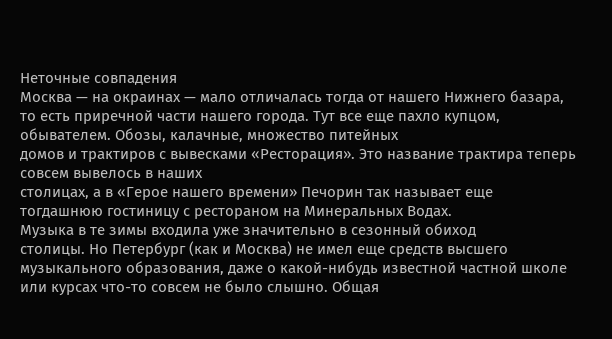Неточные совпадения
Москва — на окраинах — мало отличалась тогда от нашего Нижнего базара, то есть приречной части нашего города. Тут все еще пахло купцом, обывателем. Обозы, калачные, множество питейных
домов и трактиров с вывесками «Ресторация». Это название трактира теперь совсем вывелось в наших
столицах, а в «Герое нашего времени» Печорин так называет еще тогдашнюю гостиницу с рестораном на Минеральных Водах.
Музыка в те зимы входила уже значительно в сезонный обиход
столицы. Но Петербург (как и Москва) не имел еще средств высшего музыкального образования, даже о какой-нибудь известной частной школе или курсах что-то совсем не было слышно. Общая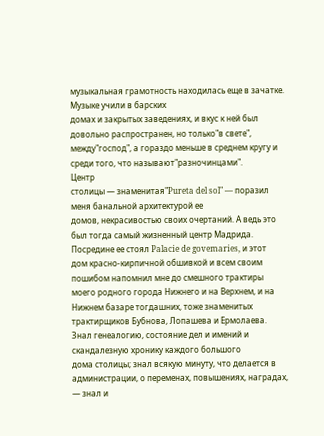музыкальная грамотность находилась еще в зачатке. Музыке учили в барских
домах и закрытых заведениях, и вкус к ней был довольно распространен, но только"в свете", между"господ", а гораздо меньше в среднем кругу и среди того, что называют"разночинцами".
Центр
столицы — знаменитая"Pureta del sol" — поразил меня банальной архитектурой ее
домов, некрасивостью своих очертаний. А ведь это был тогда самый жизненный центр Мадрида. Посредине ее стоял Palacie de govemaries, и этот
дом красно-кирпичной обшивкой и всем своим пошибом напомнил мне до смешного трактиры моего родного города Нижнего и на Верхнем, и на Нижнем базаре тогдашних, тоже знаменитых трактирщиков Бубнова, Лопашева и Ермолаева.
Знал генеалогию, состояние дел и имений и скандалезную хронику каждого большого
дома столицы; знал всякую минуту, что делается в администрации, о переменах, повышениях, наградах, — знал и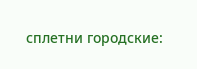сплетни городские: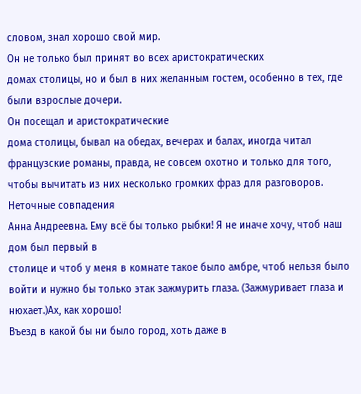словом, знал хорошо свой мир.
Он не только был принят во всех аристократических
домах столицы, но и был в них желанным гостем, особенно в тех, где были взрослые дочери.
Он посещал и аристократические
дома столицы, бывал на обедах, вечерах и балах, иногда читал французские романы, правда, не совсем охотно и только для того, чтобы вычитать из них несколько громких фраз для разговоров.
Неточные совпадения
Анна Андреевна. Ему всё бы только рыбки! Я не иначе хочу, чтоб наш
дом был первый в
столице и чтоб у меня в комнате такое было амбре, чтоб нельзя было войти и нужно бы только этак зажмурить глаза. (Зажмуривает глаза и нюхает.)Ах, как хорошо!
Въезд в какой бы ни было город, хоть даже в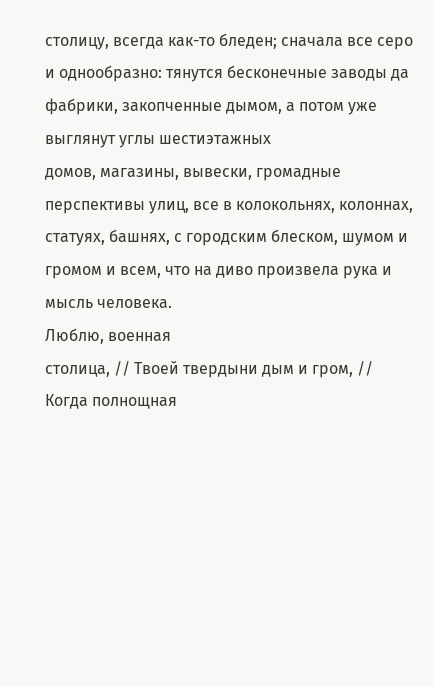столицу, всегда как-то бледен; сначала все серо и однообразно: тянутся бесконечные заводы да фабрики, закопченные дымом, а потом уже выглянут углы шестиэтажных
домов, магазины, вывески, громадные перспективы улиц, все в колокольнях, колоннах, статуях, башнях, с городским блеском, шумом и громом и всем, что на диво произвела рука и мысль человека.
Люблю, военная
столица, // Твоей твердыни дым и гром, // Когда полнощная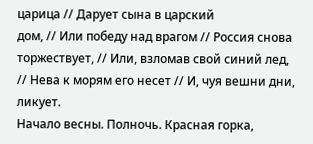царица // Дарует сына в царский
дом, // Или победу над врагом // Россия снова торжествует, // Или, взломав свой синий лед, // Нева к морям его несет // И, чуя вешни дни, ликует.
Начало весны. Полночь. Красная горка,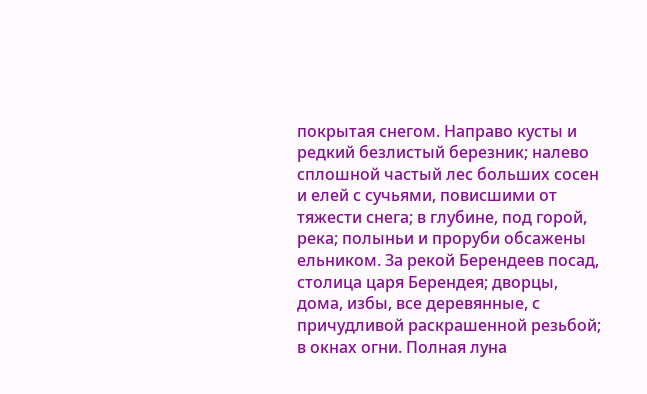покрытая снегом. Направо кусты и редкий безлистый березник; налево сплошной частый лес больших сосен и елей с сучьями, повисшими от тяжести снега; в глубине, под горой, река; полыньи и проруби обсажены ельником. За рекой Берендеев посад,
столица царя Берендея; дворцы,
дома, избы, все деревянные, с причудливой раскрашенной резьбой; в окнах огни. Полная луна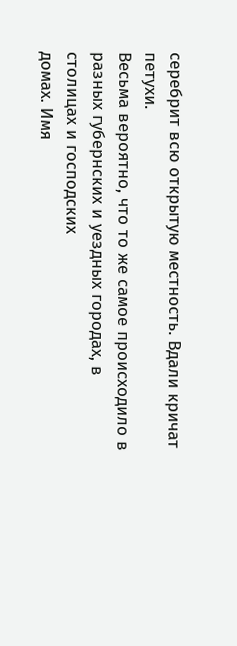серебрит всю открытую местность. Вдали кричат петухи.
Весьма вероятно, что то же самое происходило в разных губернских и уездных городах, в
столицах и господских
домах. Имя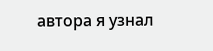автора я узнал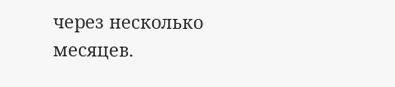через несколько месяцев.